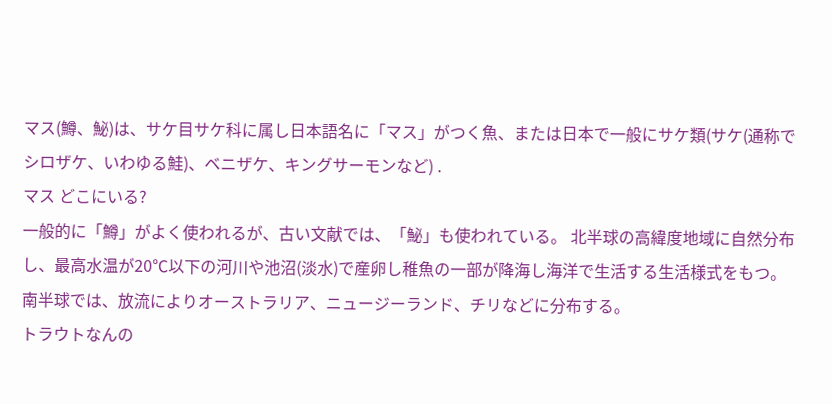マス(鱒、鮅)は、サケ目サケ科に属し日本語名に「マス」がつく魚、または日本で一般にサケ類(サケ(通称でシロザケ、いわゆる鮭)、ベニザケ、キングサーモンなど) .
マス どこにいる?
一般的に「鱒」がよく使われるが、古い文献では、「鮅」も使われている。 北半球の高緯度地域に自然分布し、最高水温が20℃以下の河川や池沼(淡水)で産卵し稚魚の一部が降海し海洋で生活する生活様式をもつ。 南半球では、放流によりオーストラリア、ニュージーランド、チリなどに分布する。
トラウトなんの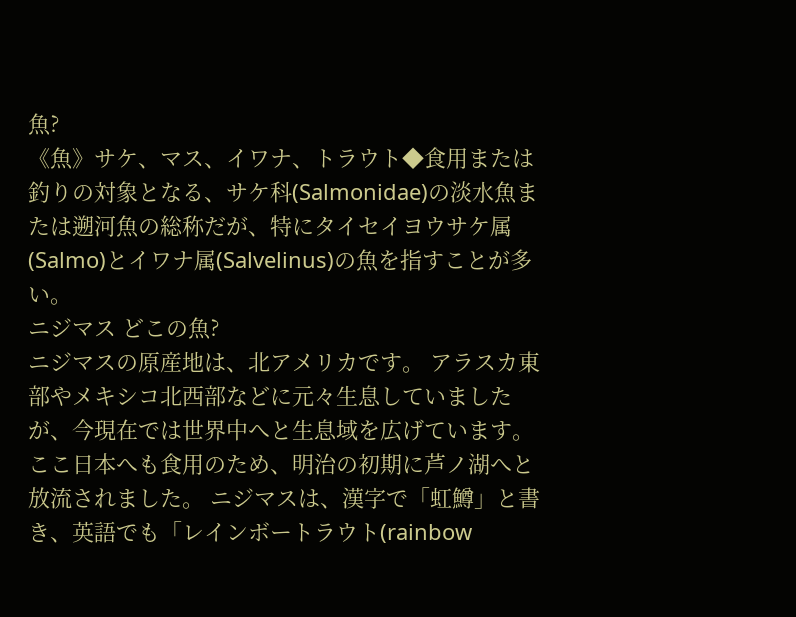魚?
《魚》サケ、マス、イワナ、トラウト◆食用または釣りの対象となる、サケ科(Salmonidae)の淡水魚または遡河魚の総称だが、特にタイセイヨウサケ属(Salmo)とイワナ属(Salvelinus)の魚を指すことが多い。
ニジマス どこの魚?
ニジマスの原産地は、北アメリカです。 アラスカ東部やメキシコ北西部などに元々生息していましたが、今現在では世界中へと生息域を広げています。 ここ日本へも食用のため、明治の初期に芦ノ湖へと放流されました。 ニジマスは、漢字で「虹鱒」と書き、英語でも「レインボートラウト(rainbow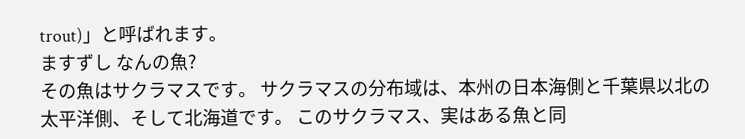trout)」と呼ばれます。
ますずし なんの魚?
その魚はサクラマスです。 サクラマスの分布域は、本州の日本海側と千葉県以北の太平洋側、そして北海道です。 このサクラマス、実はある魚と同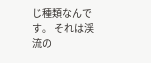じ種類なんです。 それは渓流の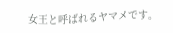女王と呼ばれるヤマメです。